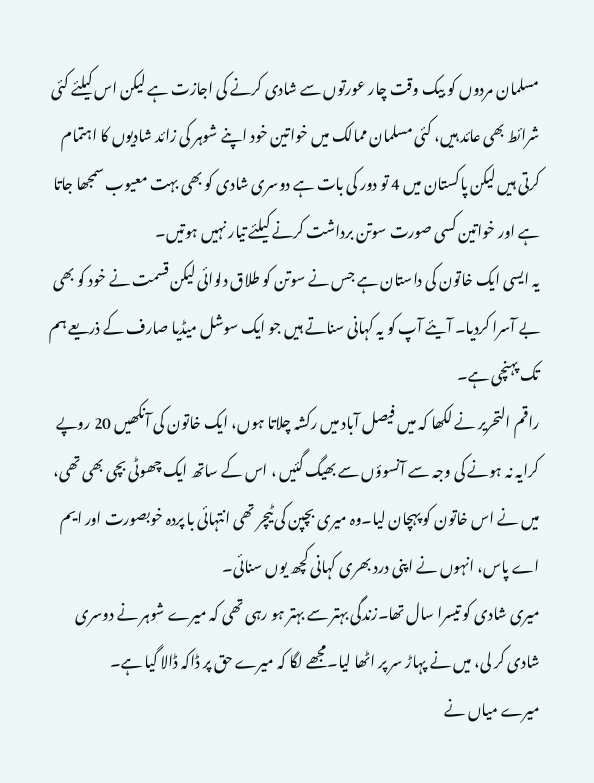مسلمان مردوں کو بیک وقت چار عورتوں سے شادی کرنے کی اجازت ہے لیکن اس کیلئے کئی شرائط بھی عائد ہیں، کئی مسلمان ممالک میں خواتین خود اپنے شوہر کی زائد شادیوں کا اہتمام کرتی ہیں لیکن پاکستان میں 4 تو دور کی بات ہے دوسری شادی کو بھی بہت معیوب سمجھا جاتا ہے اور خواتین کسی صورت سوتن برداشت کرنے کیلئے تیار نہیں ہوتیں۔
یہ ایسی ایک خاتون کی داستان ہے جس نے سوتن کو طلاق دلوائی لیکن قسمت نے خود کو بھی بے آسرا کردیا۔ آیئے آپ کو یہ کہانی سناتے ہیں جو ایک سوشل میڈیا صارف کے ذریعے ہم تک پہنچی ہے۔
راقم التحریر نے لکھا کہ میں فیصل آباد میں رکشہ چلاتا ہوں، ایک خاتون کی آنکھیں 20 روپے کرایہ نہ ہونے کی وجہ سے آنسوؤں سے بھیگ گئیں ، اس کے ساتھ ایک چھوٹی بچی بھی تھی، میں نے اس خاتون کو پہچان لیا۔وہ میری بچپن کی ٹیچر تھی انتہائی با پردہ خوبصورت اور ایم اے پاس، انہوں نے اپنی درد بھری کہانی کچھ یوں سنائی۔
میری شادی کو تیسرا سال تھا۔زندگی بہتر سے بہتر ہو رہی تھی کہ میرے شوہر نے دوسری شادی کر لی، میں نے پہاڑ سر پر اٹھا لیا۔مجھے لگا کہ میرے حق پر ڈاکہ ڈالا گیا ہے۔
میرے میاں نے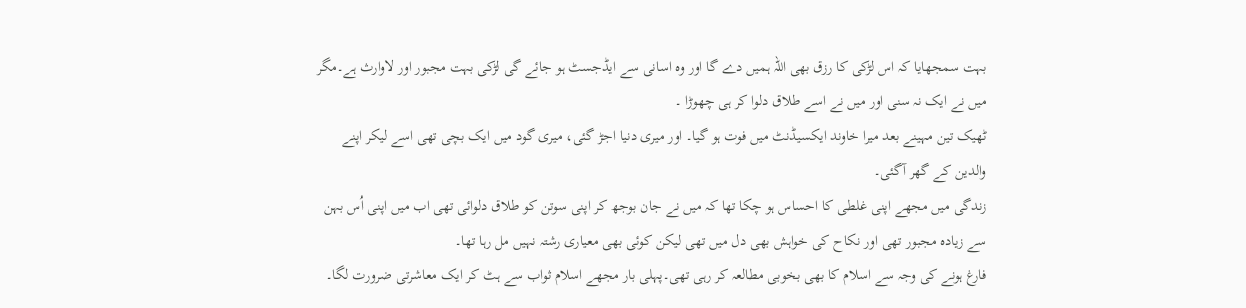بہت سمجھایا کہ اس لڑکی کا رزق بھی اللہ ہمیں دے گا اور وہ اسانی سے ایڈجسٹ ہو جائے گی لڑکی بہت مجبور اور لاوارث ہے۔مگر میں نے ایک نہ سنی اور میں نے اسے طلاق دلوا کر ہی چھوڑا ۔
ٹھیک تین مہینے بعد میرا خاوند ایکسیڈنٹ میں فوت ہو گیا۔ اور میری دنیا اجڑ گئی، میری گود میں ایک بچی تھی اسے لیکر اپنے والدین کے گھر آگئی۔
زندگی میں مجھے اپنی غلطی کا احساس ہو چکا تھا کہ میں نے جان بوجھ کر اپنی سوتن کو طلاق دلوائی تھی اب میں اپنی اُس بہن سے زیادہ مجبور تھی اور نکاح کی خواہش بھی دل میں تھی لیکن کوئی بھی معیاری رشتہ نہیں مل رہا تھا۔
فارغ ہونے کی وجہ سے اسلام کا بھی بخوبی مطالعہ کر رہی تھی۔پہلی بار مجھے اسلام ثواب سے ہٹ کر ایک معاشرتی ضرورت لگا۔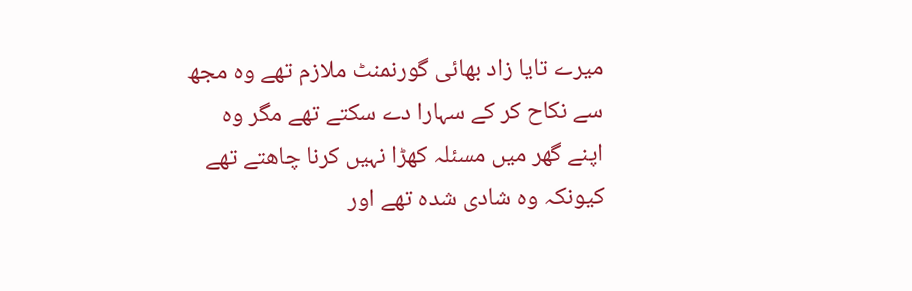میرے تایا زاد بھائی گورنمنٹ ملازم تھے وہ مجھ سے نکاح کر کے سہارا دے سکتے تھے مگر وہ اپنے گھر میں مسئلہ کھڑا نہیں کرنا چاھتے تھے کیونکہ وہ شادی شدہ تھے اور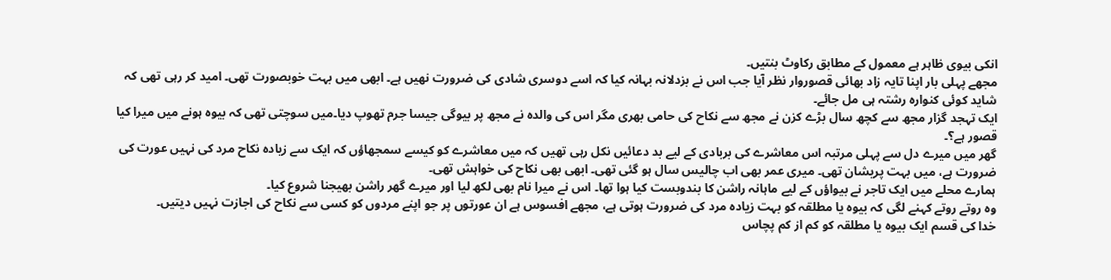انکی بیوی ظاہر ہے معمول کے مطابق رکاوٹ بنتیں۔
مجھے پہلی بار اپنا تایہ زاد بھائی قصوروار نظر آیا جب اس نے بزدلانہ بہانہ کیا کہ اسے دوسری شادی کی ضرورت نھیں ہے۔ ابھی میں بہت خوبصورت تھی۔ امید کر رہی تھی کہ شاید کوئی کنوارہ رشتہ ہی مل جائے۔
ایک تہجد گزار مجھ سے کچھ سال بڑے کزن نے مجھ سے نکاح کی حامی بھری مگر اس کی والدہ نے مجھ پر بیوگی جیسا جرم تھوپ دیا۔میں سوچتی تھی کہ بیوہ ہونے میں میرا کیا قصور ہے؟۔
گھر میں میرے دل سے پہلی مرتبہ اس معاشرے کی بربادی کے لیے بد دعائیں نکل رہی تھیں کہ میں معاشرے کو کیسے سمجھاؤں کہ ایک سے زیادہ نکاح مرد کی نہیں عورت کی ضرورت ہے، میں بہت پریشان تھی۔ میری عمر بھی اب چالیس سال ہو گئی تھی۔ ابھی بھی نکاح کی خواہش تھی۔
ہمارے محلے میں ایک تاجر نے بیواؤں کے لیے ماہانہ راشن کا بندوبست کیا ہوا تھا۔ اس نے میرا نام بھی لکھ لیا اور میرے گھر راشن بھیجنا شروع کیا۔
وہ روتے روتے کہنے لگی کہ بیوہ یا مطلقہ کو بہت زیادہ مرد کی ضرورت ہوتی ہے، مجھے افسوس ہے ان عورتوں پر جو اپنے مردوں کو کسی سے نکاح کی اجازت نہیں دیتیں۔
خدا کی قسم ایک بیوہ یا مطلقہ کو کم از کم پچاس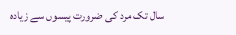سال تک مرد کی ضرورت پیسوں سے زیادہ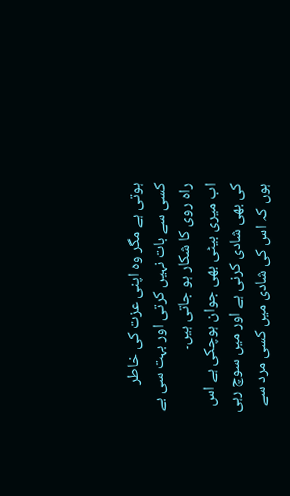ہوتی ہے مگر وہ اپنی عزت کی خاطر کسی سے بات نہیں کرتی اور بہت سی بے راہ روی کا شکار ہو جاتی ہیں۔
اب میری بیٹی بھی جوان ہوچکی ہے اس کی بھی شادی کرنی ہے اور میں سوچ رہی ہوں کہ اس کی شادی میں کسی مرد سے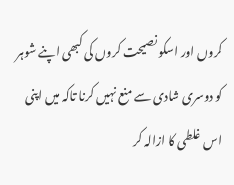کروں اور اسکو نصیحت کروں کی کبھی اپنے شوہر کو دوسری شادی سے منع نہیں کرنا تاکہ میں اپنی اس غلطی کا ازالہ کر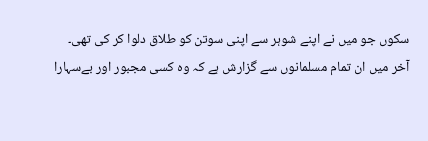سکوں جو میں نے اپنے شوہر سے اپنی سوتن کو طلاق دلوا کر کی تھی۔
آخر میں ان تمام مسلمانوں سے گزارش ہے کہ وہ کسی مجبور اور بےسہارا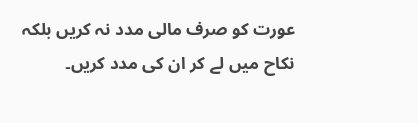عورت کو صرف مالی مدد نہ کریں بلکہ نکاح میں لے کر ان کی مدد کریں۔